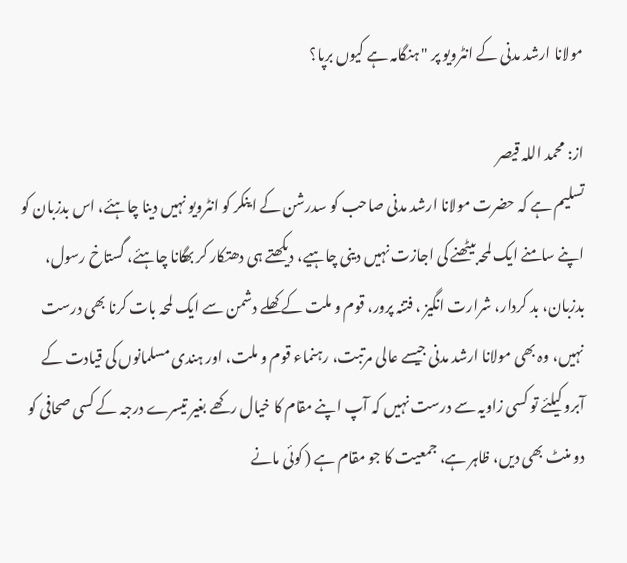مولانا ارشد مدنی کے انٹرویو پر "ہنگامہ ہے کیوں برپا؟

از: محمد اللہ قیصر
تسلیم ہے کہ حضرت مولانا ارشد مدنی صاحب کو سدرشن کے اینکر کو انٹرویو نہیں دینا چاہئے، اس بدزبان کو اپنے سامنے ایک لمحہ بیٹھنے کی اجازت نہیں دینی چاہیے، دیکھتے ہی دھتکار کر بھگانا چاہئے، گستاخ رسول، بدزبان، بد کردار، شرارت انگیز ، فتنہ پرور، قوم و ملت کے کھلے دشمن سے ایک لمحہ بات کرنا بھی درست نہیں، وہ بھی مولانا ارشد مدنی جیسے عالی مرتبت، رہنماء قوم و ملت، اور ہندی مسلمانوں کی قیادت کے آبرو کیلئے تو کسی زاویہ سے درست نہیں کہ آپ اپنے مقام کا خیال رکھے بغیر تیسرے درجہ کے کسی صحافی کو دو منٹ بھی دیں، ظاہر ہے، جمعیت کا جو مقام ہے ( کوئی مانے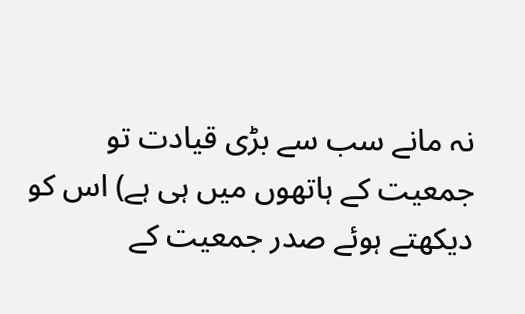نہ مانے سب سے بڑی قیادت تو جمعیت کے ہاتھوں میں ہی ہے) اس کو دیکھتے ہوئے صدر جمعیت کے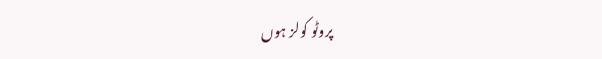پروٹو کولز ہوں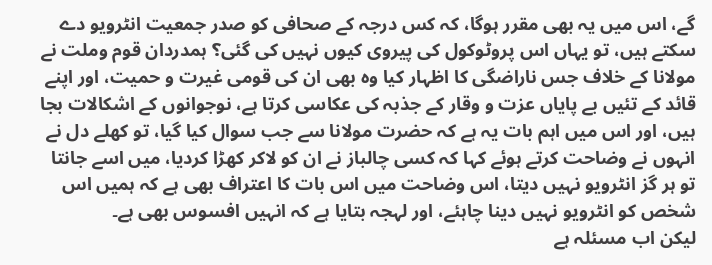گے، اس میں یہ بھی مقرر ہوگا، کہ کس درجہ کے صحافی کو صدر جمعیت انٹرویو دے سکتے ہیں، تو یہاں اس پروٹوکول کی پیروی کیوں نہیں کی گئی؟ ہمدردان قوم وملت نے مولانا کے خلاف جس ناراضگی کا اظہار کیا وہ بھی ان کی قومی غیرت و حمیت، اور اپنے قائد کے تئیں بے پایاں عزت و وقار کے جذبہ کی عکاسی کرتا ہے، نوجوانوں کے اشکالات بجا ہیں، اور اس میں اہم بات یہ ہے کہ حضرت مولانا سے جب سوال کیا گیا، تو کھلے دل نے انہوں نے وضاحت کرتے ہوئے کہا کہ کسی چالباز نے ان کو لاکر کھڑا کردیا، میں اسے جانتا تو ہر گز انٹرویو نہیں دیتا، اس وضاحت میں اس بات کا اعتراف بھی ہے کہ ہمیں اس شخص کو انٹرویو نہیں دینا چاہئے، اور لہجہ بتایا ہے کہ انہیں افسوس بھی ہے۔
لیکن اب مسئلہ ہے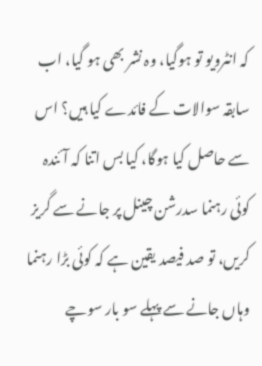کہ انٹرویو تو ہوگیا، وہ نشر بھی ہو گیا، اب سابقہ سوالات کے فائدے کیا ہیں؟ اس سے حاصل کیا ہوگا، کیا بس اتنا کہ آئندہ کوئی رہنما سدرشن چینل پر جانے سے گریز کریں، تو صد فیصد یقین ہے کہ کوئی بڑا رہنما وہاں جانے سے پہلے سو بار سوچے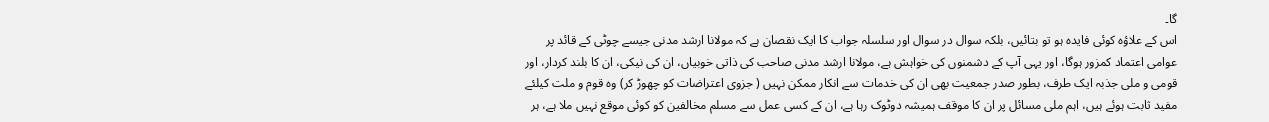گا۔
اس کے علاؤہ کوئی فایدہ ہو تو بتائیں، بلکہ سوال در سوال اور سلسلہ جواب کا ایک نقصان ہے کہ مولانا ارشد مدنی جیسے چوٹی کے قائد پر عوامی اعتماد کمزور ہوگا، اور یہی آپ کے دشمنوں کی خواہش ہے، مولانا ارشد مدنی صاحب کی ذاتی خوبیاں، ان کی نیکی، ان کا بلند کردار، اور قومی و ملی جذبہ ایک طرف، بطور صدر جمعیت بھی ان کی خدمات سے انکار ممکن نہیں ( جزوی اعتراضات کو چھوڑ کر) وہ قوم و ملت کیلئے مفید ثابت ہوئے ہیں، اہم ملی مسائل پر ان کا موقف ہمیشہ دوٹوک رہا ہے، ان کے کسی عمل سے مسلم مخالفین کو کوئی موقع نہیں ملا ہے، ہر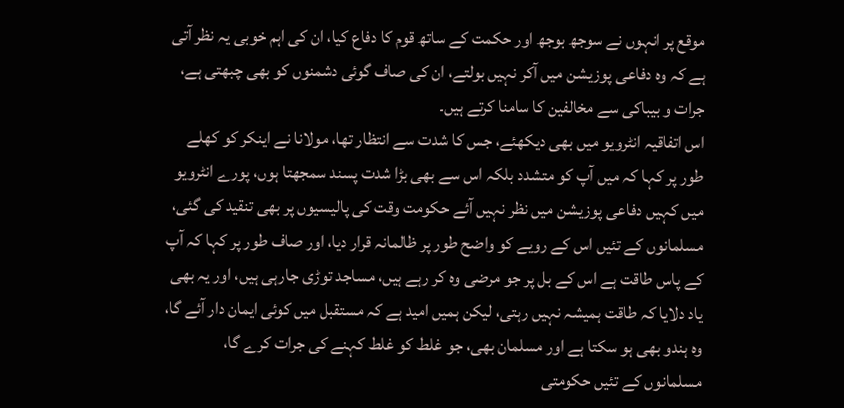موقع پر انہوں نے سوجھ بوجھ اور حکمت کے ساتھ قوم کا دفاع کیا، ان کی اہم خوبی یہ نظر آتی ہے کہ وہ دفاعی پوزیشن میں آکر نہیں بولتے، ان کی صاف گوئی دشمنوں کو بھی چبھتی ہے، جرات و بیباکی سے مخالفین کا سامنا کرتے ہیں۔
اس اتفاقیہ انٹرویو میں بھی دیکھئے، جس کا شدت سے انتظار تھا، مولانا نے اینکر کو کھلے طور پر کہا کہ میں آپ کو متشدد بلکہ اس سے بھی بڑا شدت پسند سمجھتا ہوں، پورے انٹرویو میں کہیں دفاعی پوزیشن میں نظر نہیں آئے حکومت وقت کی پالیسیوں پر بھی تنقید کی گئی، مسلمانوں کے تئیں اس کے رویے کو واضح طور پر ظالمانہ قرار دیا، اور صاف طور پر کہا کہ آپ کے پاس طاقت ہے اس کے بل پر جو مرضی وہ کر رہے ہیں، مساجد توڑی جارہی ہیں، اور یہ بھی یاد دلایا کہ طاقت ہمیشہ نہیں رہتی، لیکن ہمیں امید ہے کہ مستقبل میں کوئی ایمان دار آئے گا، وہ ہندو بھی ہو سکتا ہے اور مسلمان بھی، جو غلط کو غلط کہنے کی جرات کرے گا، مسلمانوں کے تئیں حکومتی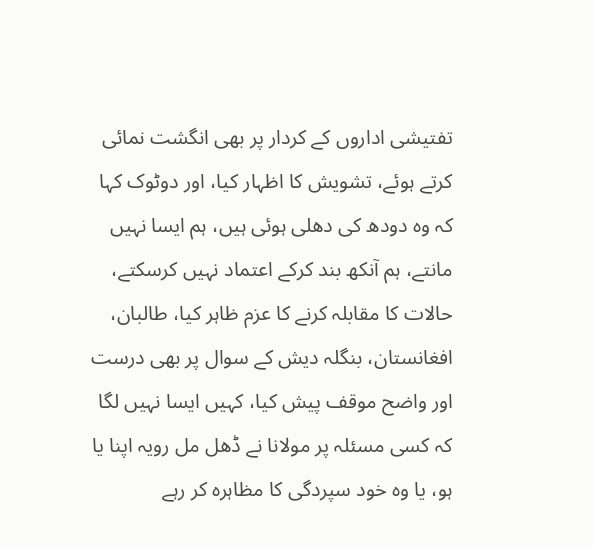تفتیشی اداروں کے کردار پر بھی انگشت نمائی کرتے ہوئے، تشویش کا اظہار کیا، اور دوٹوک کہا کہ وہ دودھ کی دھلی ہوئی ہیں، ہم ایسا نہیں مانتے، ہم آنکھ بند کرکے اعتماد نہیں کرسکتے، حالات کا مقابلہ کرنے کا عزم ظاہر کیا، طالبان، افغانستان، بنگلہ دیش کے سوال پر بھی درست اور واضح موقف پیش کیا، کہیں ایسا نہیں لگا کہ کسی مسئلہ پر مولانا نے ڈھل مل رویہ اپنا یا ہو، یا وہ خود سپردگی کا مظاہرہ کر رہے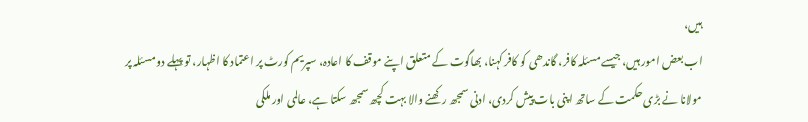ہیں،
اب بعض امور ہیں، جیسے مسئلہ کافر، گاندھی کو کافر کہنا، بھاگوت کے متعلق اپنے موقف کا اعادہ، سپریم کورٹ پر اعتماد کا اظہار، تو پہلے دو مسئلہ پر مولانا نے بڑی حکمت کے ساتھ اپنی بات پیش کردی، ادنی سمجھ رکھنے والا بہت کچھ سمجھ سکتا ہے، عالمی اور ملکی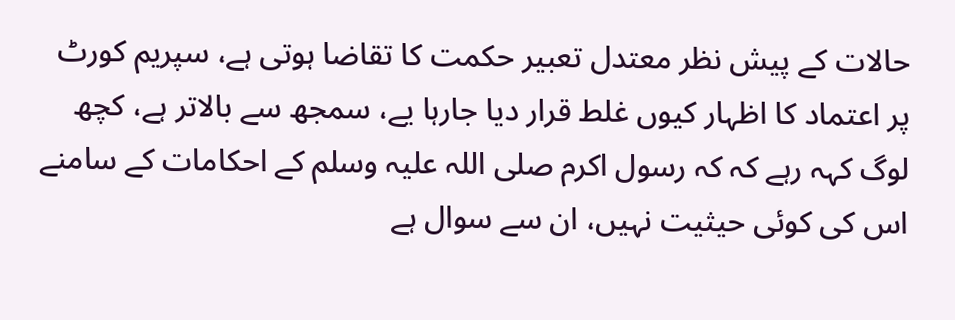حالات کے پیش نظر معتدل تعبیر حکمت کا تقاضا ہوتی ہے، سپریم کورٹ پر اعتماد کا اظہار کیوں غلط قرار دیا جارہا یے، سمجھ سے بالاتر ہے، کچھ لوگ کہہ رہے کہ کہ رسول اکرم صلی اللہ علیہ وسلم کے احکامات کے سامنے اس کی کوئی حیثیت نہیں، ان سے سوال ہے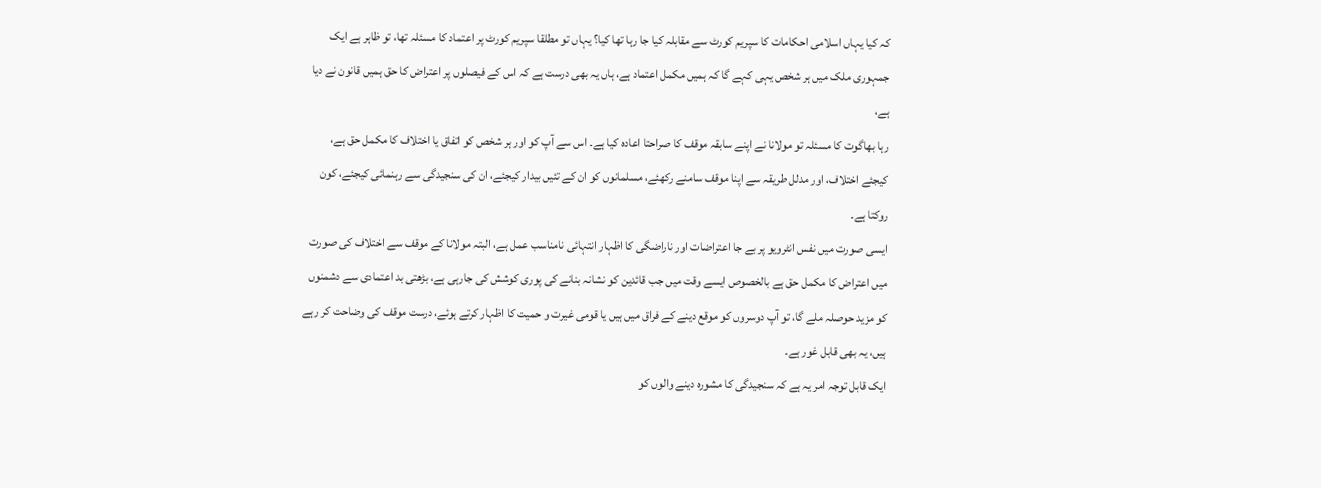کہ کیا یہاں اسلامی احکامات کا سپریم کورٹ سے مقابلہ کیا جا رہا تھا کیا؟ یہاں تو مطلقا سپریم کورٹ پر اعتماد کا مسئلہ تھا، تو ظاہر ہے ایک جمہوری ملک میں ہر شخص یہی کہے گا کہ ہمیں مکمل اعتماد ہے، ہاں یہ بھی درست ہے کہ اس کے فیصلوں پر اعتراض کا حق ہمیں قانون نے دیا ہے،
رہا بھاگوت کا مسئلہ تو مولانا نے اپنے سابقہ موقف کا صراحتا اعادہ کیا ہے۔ اس سے آپ کو اور ہر شخص کو اتفاق یا اختلاف کا مکمل حق ہے، کیجئے اختلاف، اور مدلل طریقہ سے اپنا موقف سامنے رکھئے، مسلمانوں کو ان کے تئیں بیدار کیجئے، ان کی سنجیدگی سے رہنمائی کیجئے، کون روکتا ہے۔
ایسی صورت میں نفس انٹرویو پر بے جا اعتراضات اور ناراضگی کا اظہار انتہائی نامناسب عمل ہے، البتہ مولانا کے موقف سے اختلاف کی صورت میں اعتراض کا مکمل حق ہے بالخصوص ایسے وقت میں جب قائدین کو نشانہ بنانے کی پوری کوشش کی جارہی ہے، بڑھتی بد اعتمادی سے دشمنوں کو مزید حوصلہ ملے گا، تو آپ دوسروں کو موقع دینے کے فراق میں ہیں یا قومی غیرت و حمیت کا اظہار کرتے ہوئے، درست موقف کی وضاحت کر رہے ہیں، یہ بھی قابل غور ہے۔
ایک قابل توجہ امر یہ ہے کہ سنجیدگی کا مشورہ دینے والوں کو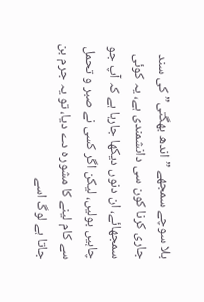بلا سوچے سمجھے ” اندھ بھگتی” کی سند جاری کرنا کون سی دانشمندی ہے، یہ کوئی سمجھائے، ان دنوں دیکھا جارہا ہے کہ آپ جو چاہیں بولیں، لیکن اگر کسی نے صبر و تحمل سے کام لینے کا مشورہ دے دیا، تو یہ جرم بن جاتا ہے لوگ اسے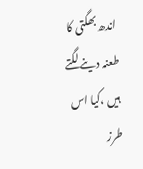اندھ بھگتی کا طعنہ دینے لگتے ہیں ،کیا اس طرز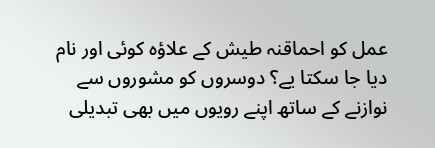عمل کو احماقنہ طیش کے علاؤہ کوئی اور نام دیا جا سکتا یے؟ دوسروں کو مشوروں سے نوازنے کے ساتھ اپنے رویوں میں بھی تبدیلی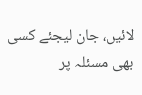لائیں، جان لیجئے کسی بھی مسئلہ پر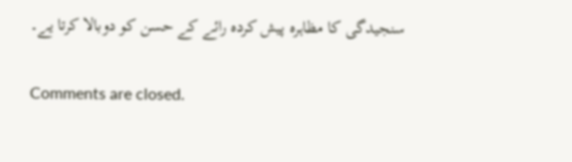سنجیدگی کا مظاہرہ پیش کردہ رائے کے حسن کو دوبالا کرتا یے۔

Comments are closed.